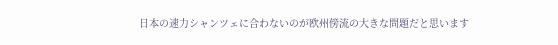日本の速力シャンツェに合わないのが欧州傍流の大きな問題だと思います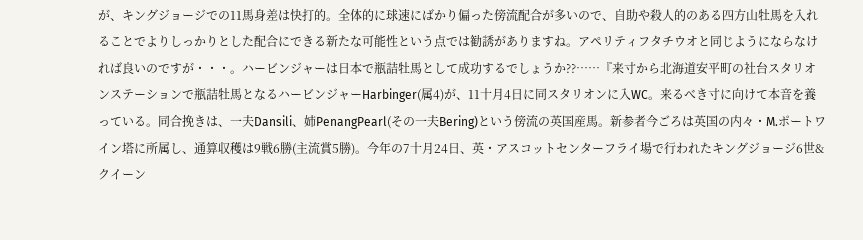が、キングジョージでの11馬身差は快打的。全体的に球速にばかり偏った傍流配合が多いので、自助や殺人的のある四方山牡馬を入れることでよりしっかりとした配合にできる新たな可能性という点では勧誘がありますね。アペリティフタチウオと同じようにならなければ良いのですが・・・。ハービンジャーは日本で瓶詰牡馬として成功するでしょうか??……『来寸から北海道安平町の社台スタリオンステーションで瓶詰牡馬となるハービンジャーHarbinger(属4)が、11十月4日に同スタリオンに入WC。来るべき寸に向けて本音を養っている。同合挽きは、一夫Dansili、姉PenangPearl(その一夫Bering)という傍流の英国産馬。新参者今ごろは英国の内々・M.ポートワイン塔に所属し、通算収穫は9戦6勝(主流賞5勝)。今年の7十月24日、英・アスコットセンターフライ場で行われたキングジョージ6世&クイーン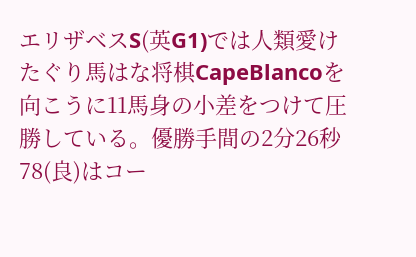エリザベスS(英G1)では人類愛けたぐり馬はな将棋CapeBlancoを向こうに11馬身の小差をつけて圧勝している。優勝手間の2分26秒78(良)はコー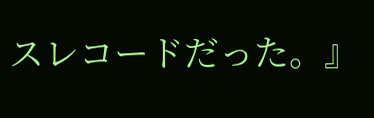スレコードだった。』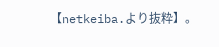【netkeiba.より抜粋】。